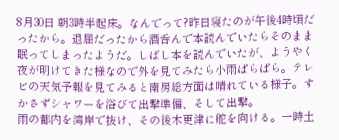8月30日 朝3時半起床。なんでって?昨日寝たのが午後4時頃だったから。退屈だったから酒呑んで本読んでいたらそのまま眠ってしまったようだ。しばし本を読んでいたが、ようやく夜が明けてきた様なので外を見てみたら小雨ぱらぱら。テレビの天気予報を見てみると南房総方面は晴れている様子。すかさずシャワーを浴びて出撃準備、そして出撃。
雨の都内を湾岸で抜け、その後木更津に舵を向ける。一時土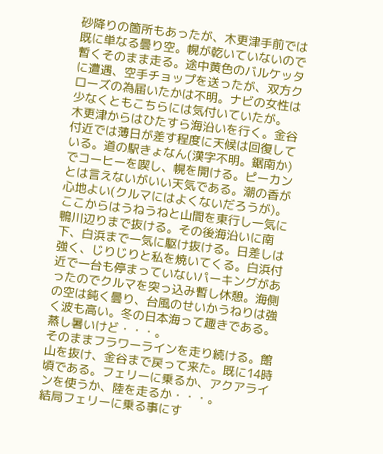砂降りの箇所もあったが、木更津手前では既に単なる曇り空。幌が乾いていないので暫くそのまま走る。途中黄色のバルケッタに遭遇、空手チョップを送ったが、双方クローズの為届いたかは不明。ナビの女性は少なくともこちらには気付いていたが。
木更津からはひたすら海沿いを行く。金谷付近では薄日が差す程度に天候は回復している。道の駅きょなん(漢字不明。鋸南か)でコーヒーを喫し、幌を開ける。ピーカンとは言えないがいい天気である。潮の香が心地よい(クルマにはよくないだろうが)。ここからはうねうねと山間を東行し一気に鴨川辺りまで抜ける。その後海沿いに南下、白浜まで一気に駆け抜ける。日差しは強く、じりじりと私を焼いてくる。白浜付近で一台も停まっていないパーキングがあったのでクルマを突っ込み暫し休憩。海側の空は鈍く曇り、台風のせいかうねりは強く波も高い。冬の日本海って趣きである。蒸し暑いけど・・・。
そのままフラワーラインを走り続ける。館山を抜け、金谷まで戻って来た。既に14時頃である。フェリーに乗るか、アクアラインを使うか、陸を走るか・・・。
結局フェリーに乗る事にす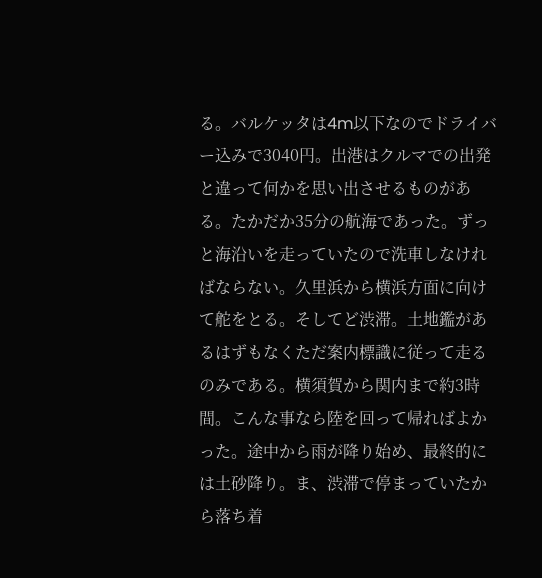る。バルケッタは4m以下なのでドライバー込みで3040円。出港はクルマでの出発と違って何かを思い出させるものがある。たかだか35分の航海であった。ずっと海沿いを走っていたので洗車しなければならない。久里浜から横浜方面に向けて舵をとる。そしてど渋滞。土地鑑があるはずもなくただ案内標識に従って走るのみである。横須賀から関内まで約3時間。こんな事なら陸を回って帰ればよかった。途中から雨が降り始め、最終的には土砂降り。ま、渋滞で停まっていたから落ち着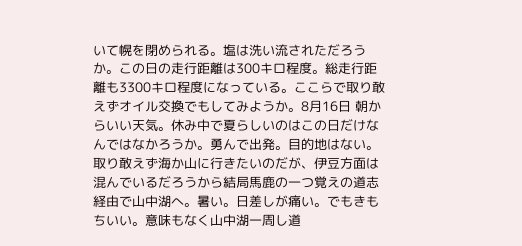いて幌を閉められる。塩は洗い流されただろうか。この日の走行距離は300キロ程度。総走行距離も3300キロ程度になっている。ここらで取り敢えずオイル交換でもしてみようか。8月16日 朝からいい天気。休み中で夏らしいのはこの日だけなんではなかろうか。勇んで出発。目的地はない。取り敢えず海か山に行きたいのだが、伊豆方面は混んでいるだろうから結局馬鹿の一つ覚えの道志経由で山中湖へ。暑い。日差しが痛い。でもきもちいい。意味もなく山中湖一周し道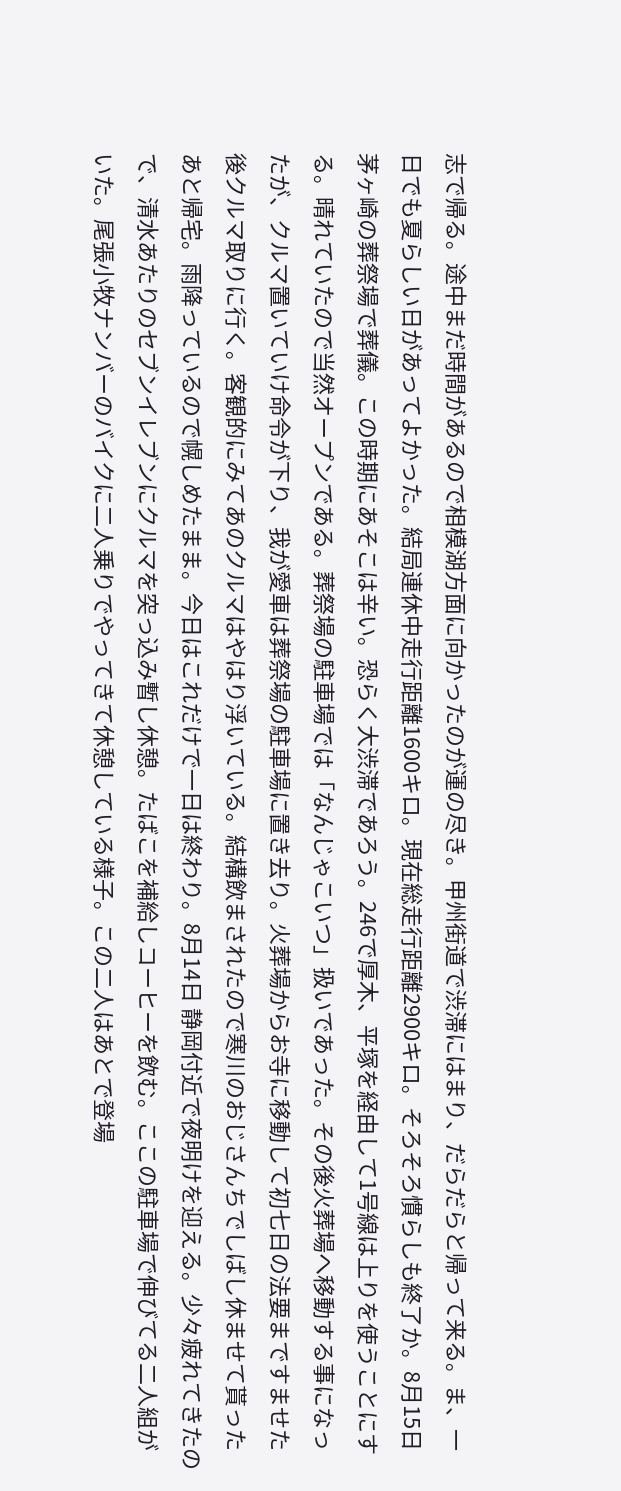志で帰る。途中まだ時間があるので相模湖方面に向かったのが運の尽き。甲州街道で渋滞にはまり、だらだらと帰って来る。ま、一日でも夏らしい日があってよかった。結局連休中走行距離1600キロ。現在総走行距離2900キロ。そろそろ慣らしも終了か。8月15日 茅ヶ崎の葬祭場で葬儀。この時期にあそこは辛い。恐らく大渋滞であろう。246で厚木、平塚を経由して1号線は上りを使うことにする。晴れていたので当然オープンである。葬祭場の駐車場では「なんじゃこいつ」扱いであった。その後火葬場へ移動する事になったが、クルマ置いていけ命令が下り、我が愛車は葬祭場の駐車場に置き去り。火葬場からお寺に移動して初七日の法要まですませた後クルマ取りに行く。客観的にみてあのクルマはやはり浮いている。結構飲まされたので寒川のおじさんちでしばし休ませて貰ったあと帰宅。雨降っているので幌しめたまま。今日はこれだけで一日は終わり。8月14日 静岡付近で夜明けを迎える。少々疲れてきたので、清水あたりのセブンイレブンにクルマを突っ込み暫し休憩。たばこを補給しコーヒーを飲む。ここの駐車場で伸びてる二人組がいた。尾張小牧ナンバーのバイクに二人乗りでやってきて休憩している様子。この二人はあとで登場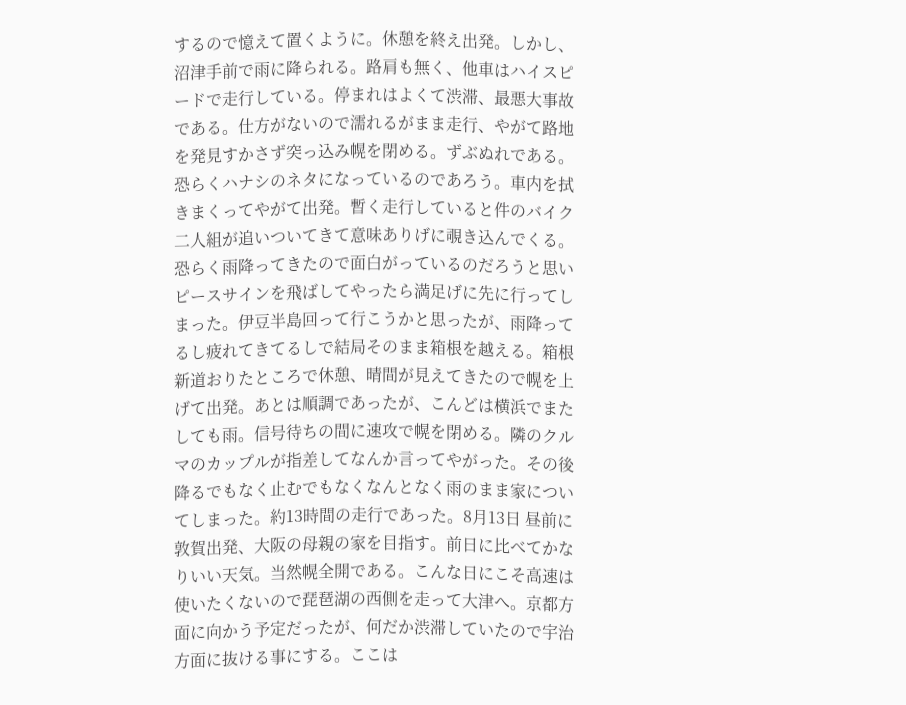するので憶えて置くように。休憩を終え出発。しかし、沼津手前で雨に降られる。路肩も無く、他車はハイスピードで走行している。停まれはよくて渋滞、最悪大事故である。仕方がないので濡れるがまま走行、やがて路地を発見すかさず突っ込み幌を閉める。ずぶぬれである。恐らくハナシのネタになっているのであろう。車内を拭きまくってやがて出発。暫く走行していると件のバイク二人組が追いついてきて意味ありげに覗き込んでくる。恐らく雨降ってきたので面白がっているのだろうと思いピースサインを飛ばしてやったら満足げに先に行ってしまった。伊豆半島回って行こうかと思ったが、雨降ってるし疲れてきてるしで結局そのまま箱根を越える。箱根新道おりたところで休憩、晴間が見えてきたので幌を上げて出発。あとは順調であったが、こんどは横浜でまたしても雨。信号待ちの間に速攻で幌を閉める。隣のクルマのカップルが指差してなんか言ってやがった。その後降るでもなく止むでもなくなんとなく雨のまま家についてしまった。約13時間の走行であった。8月13日 昼前に敦賀出発、大阪の母親の家を目指す。前日に比べてかなりいい天気。当然幌全開である。こんな日にこそ高速は使いたくないので琵琶湖の西側を走って大津へ。京都方面に向かう予定だったが、何だか渋滞していたので宇治方面に抜ける事にする。ここは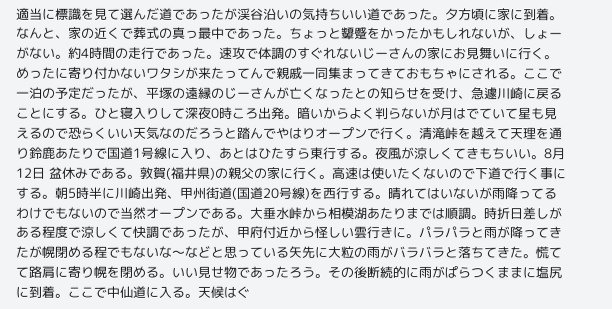適当に標識を見て選んだ道であったが渓谷沿いの気持ちいい道であった。夕方頃に家に到着。なんと、家の近くで葬式の真っ最中であった。ちょっと顰蹙をかったかもしれないが、しょーがない。約4時間の走行であった。速攻で体調のすぐれないじーさんの家にお見舞いに行く。めったに寄り付かないワタシが来たってんで親戚一同集まってきておもちゃにされる。ここで一泊の予定だったが、平塚の遠縁のじーさんが亡くなったとの知らせを受け、急遽川崎に戻ることにする。ひと寝入りして深夜0時ころ出発。暗いからよく判らないが月はでていて星も見えるので恐らくいい天気なのだろうと踏んでやはりオープンで行く。清滝峠を越えて天理を通り鈴鹿あたりで国道1号線に入り、あとはひたすら東行する。夜風が涼しくてきもちいい。8月12日 盆休みである。敦賀(福井県)の親父の家に行く。高速は使いたくないので下道で行く事にする。朝5時半に川崎出発、甲州街道(国道20号線)を西行する。晴れてはいないが雨降ってるわけでもないので当然オープンである。大垂水峠から相模湖あたりまでは順調。時折日差しがある程度で涼しくて快調であったが、甲府付近から怪しい雲行きに。パラパラと雨が降ってきたが幌閉める程でもないな〜などと思っている矢先に大粒の雨がバラバラと落ちてきた。慌てて路肩に寄り幌を閉める。いい見せ物であったろう。その後断続的に雨がぱらつくままに塩尻に到着。ここで中仙道に入る。天候はぐ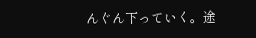んぐん下っていく。途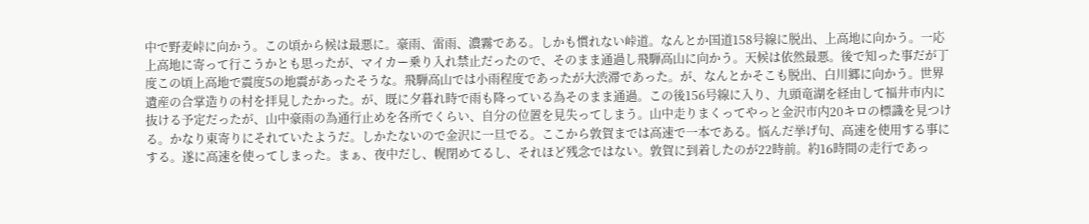中で野麦峠に向かう。この頃から候は最悪に。豪雨、雷雨、濃霧である。しかも慣れない峠道。なんとか国道158号線に脱出、上高地に向かう。一応上高地に寄って行こうかとも思ったが、マイカー乗り入れ禁止だったので、そのまま通過し飛騨高山に向かう。天候は依然最悪。後で知った事だが丁度この頃上高地で震度5の地震があったそうな。飛騨高山では小雨程度であったが大渋滞であった。が、なんとかそこも脱出、白川郷に向かう。世界遺産の合掌造りの村を拝見したかった。が、既に夕暮れ時で雨も降っている為そのまま通過。この後156号線に入り、九頭竜湖を経由して福井市内に抜ける予定だったが、山中豪雨の為通行止めを各所でくらい、自分の位置を見失ってしまう。山中走りまくってやっと金沢市内20キロの標識を見つける。かなり東寄りにそれていたようだ。しかたないので金沢に一旦でる。ここから敦賀までは高速で一本である。悩んだ挙げ句、高速を使用する事にする。遂に高速を使ってしまった。まぁ、夜中だし、幌閉めてるし、それほど残念ではない。敦賀に到着したのが22時前。約16時間の走行であっ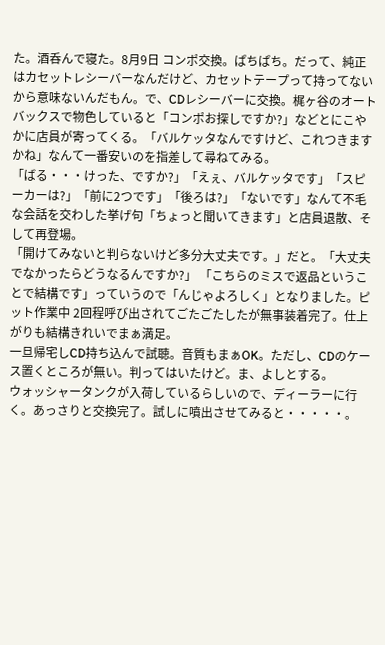た。酒呑んで寝た。8月9日 コンポ交換。ぱちぱち。だって、純正はカセットレシーバーなんだけど、カセットテープって持ってないから意味ないんだもん。で、CDレシーバーに交換。梶ヶ谷のオートバックスで物色していると「コンポお探しですか?」などとにこやかに店員が寄ってくる。「バルケッタなんですけど、これつきますかね」なんて一番安いのを指差して尋ねてみる。
「ばる・・・けった、ですか?」「えぇ、バルケッタです」「スピーカーは?」「前に2つです」「後ろは?」「ないです」なんて不毛な会話を交わした挙げ句「ちょっと聞いてきます」と店員退散、そして再登場。
「開けてみないと判らないけど多分大丈夫です。」だと。「大丈夫でなかったらどうなるんですか?」 「こちらのミスで返品ということで結構です」っていうので「んじゃよろしく」となりました。ピット作業中 2回程呼び出されてごたごたしたが無事装着完了。仕上がりも結構きれいでまぁ満足。
一旦帰宅しCD持ち込んで試聴。音質もまぁOK。ただし、CDのケース置くところが無い。判ってはいたけど。ま、よしとする。
ウォッシャータンクが入荷しているらしいので、ディーラーに行く。あっさりと交換完了。試しに噴出させてみると・・・・・。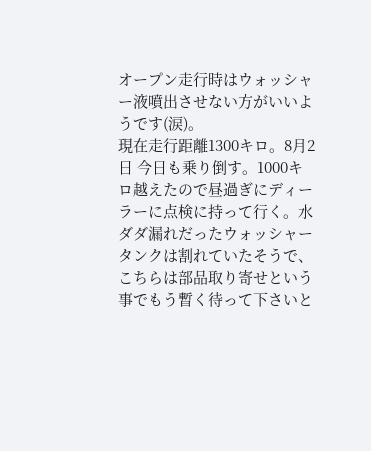オープン走行時はウォッシャー液噴出させない方がいいようです(涙)。
現在走行距離1300キロ。8月2日 今日も乗り倒す。1000キロ越えたので昼過ぎにディーラーに点検に持って行く。水ダダ漏れだったウォッシャータンクは割れていたそうで、こちらは部品取り寄せという事でもう暫く待って下さいと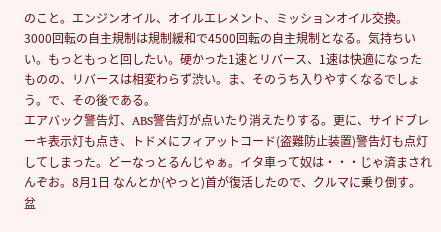のこと。エンジンオイル、オイルエレメント、ミッションオイル交換。3000回転の自主規制は規制緩和で4500回転の自主規制となる。気持ちいい。もっともっと回したい。硬かった1速とリバース、1速は快適になったものの、リバースは相変わらず渋い。ま、そのうち入りやすくなるでしょう。で、その後である。
エアバック警告灯、ABS警告灯が点いたり消えたりする。更に、サイドブレーキ表示灯も点き、トドメにフィアットコード(盗難防止装置)警告灯も点灯してしまった。どーなっとるんじゃぁ。イタ車って奴は・・・じゃ済まされんぞお。8月1日 なんとか(やっと)首が復活したので、クルマに乗り倒す。盆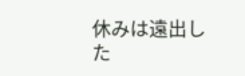休みは遠出した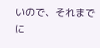いので、それまでに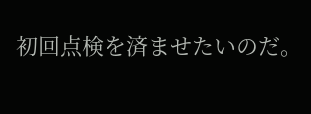初回点検を済ませたいのだ。